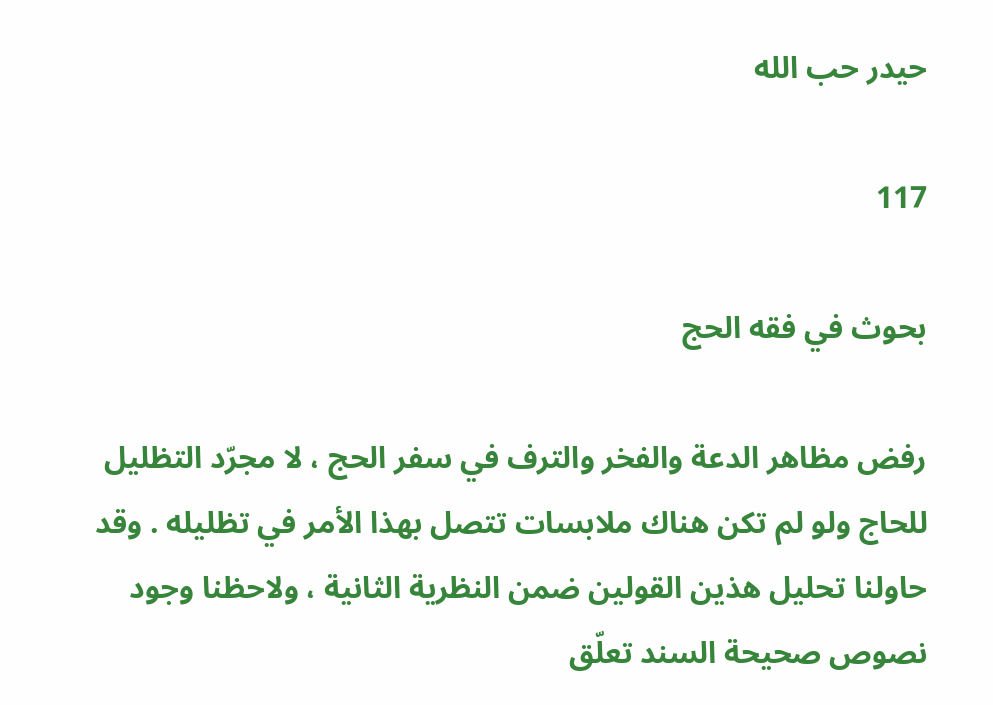حيدر حب الله

117

بحوث في فقه الحج

رفض مظاهر الدعة والفخر والترف في سفر الحج ، لا مجرّد التظليل للحاج ولو لم تكن هناك ملابسات تتصل بهذا الأمر في تظليله . وقد حاولنا تحليل هذين القولين ضمن النظرية الثانية ، ولاحظنا وجود نصوص صحيحة السند تعلّق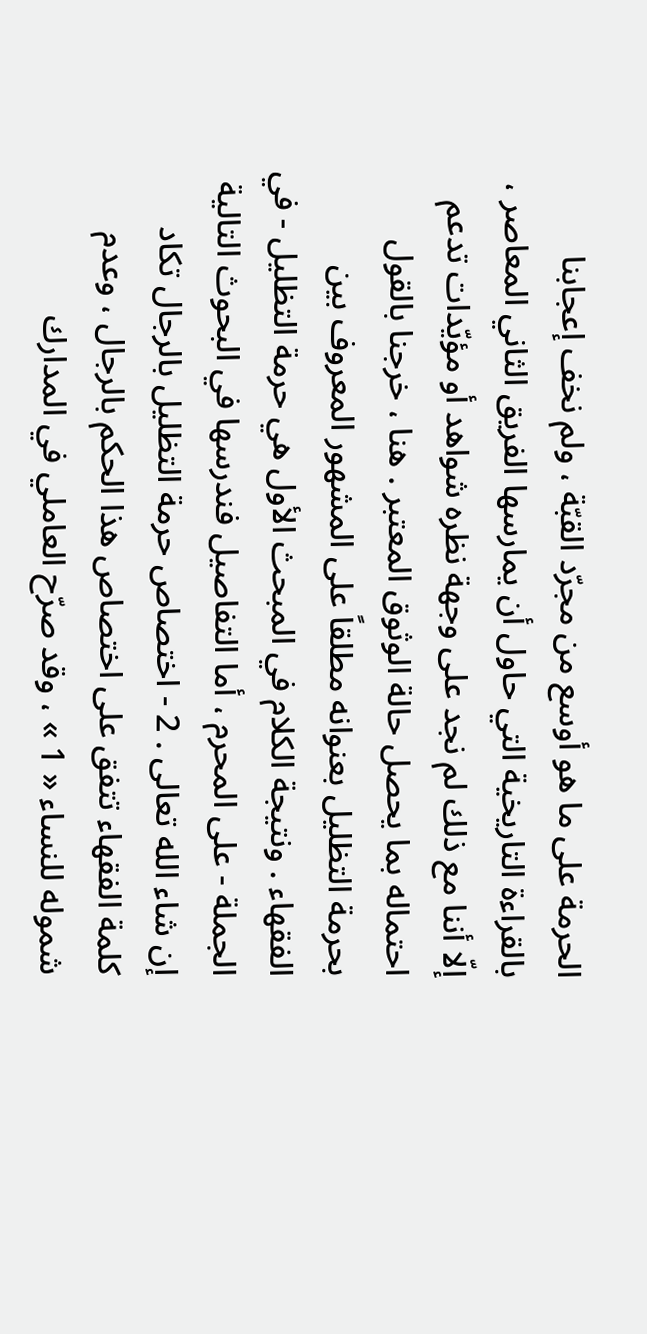الحرمة على ما هو أوسع من مجرّد القبّة ، ولم نخف إعجابنا بالقراءة التاريخية التي حاول أن يمارسها الفريق الثاني المعاصر ، إلّا أننا مع ذلك لم نجد على وجهة نظره شواهد أو مؤيّدات تدعم احتماله بما يحصل حالة الوثوق المعتبر . هنا ، خرجنا بالقول بحرمة التظليل بعنوانه مطلقاً على المشهور المعروف بين الفقهاء . ونتيجة الكلام في المبحث الأول هي حرمة التظليل - في الجملة - على المحرم ، أما التفاصيل فندرسها في البحوث التالية إن شاء الله تعالى . 2 - اختصاص حرمة التظليل بالرجال تكاد كلمة الفقهاء تتفق على اختصاص هذا الحكم بالرجال ، وعدم شموله للنساء « 1 » ، وقد صرّح العاملي في المدارك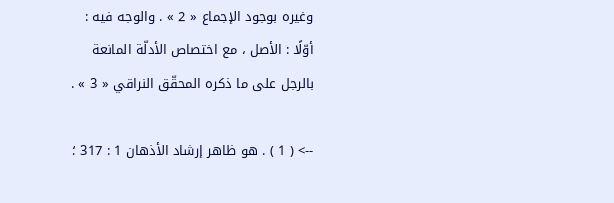وغيره بوجود الإجماع « 2 » . والوجه فيه : أوّلًا : الأصل ، مع اختصاص الأدلّة المانعة بالرجل على ما ذكره المحقّق النراقي « 3 » .

--> ( 1 ) . هو ظاهر إرشاد الأذهان 1 : 317 ؛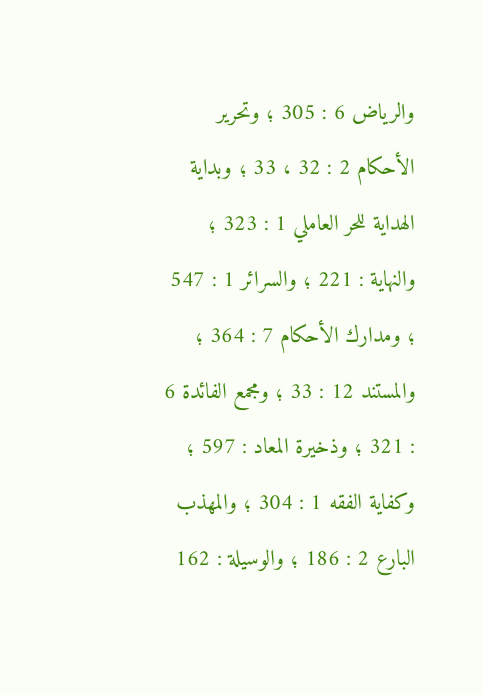والرياض 6 : 305 ؛ وتحرير الأحكام 2 : 32 ، 33 ؛ وبداية الهداية للحر العاملي 1 : 323 ؛ والنهاية : 221 ؛ والسرائر 1 : 547 ؛ ومدارك الأحكام 7 : 364 ؛ والمستند 12 : 33 ؛ ومجمع الفائدة 6 : 321 ؛ وذخيرة المعاد : 597 ؛ وكفاية الفقه 1 : 304 ؛ والمهذب البارع 2 : 186 ؛ والوسيلة : 162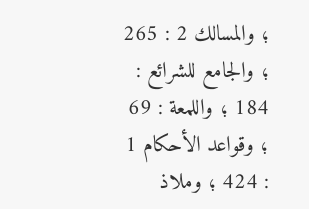؛ والمسالك 2 : 265 ؛ والجامع للشرائع : 184 ؛ واللمعة : 69 ؛ وقواعد الأحكام 1 : 424 ؛ وملاذ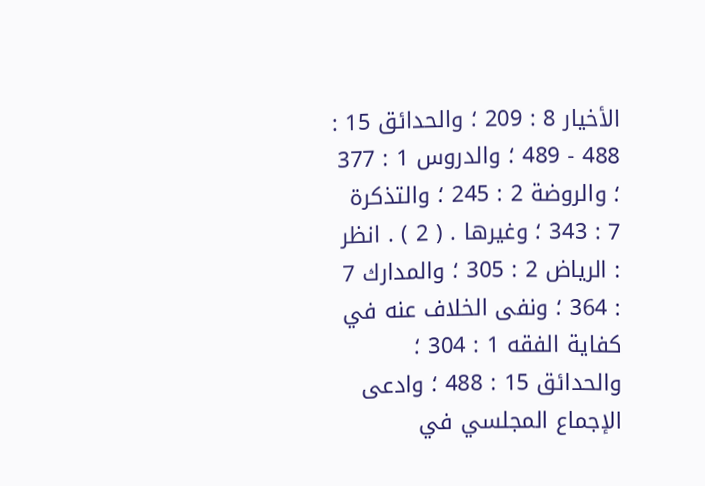الأخيار 8 : 209 ؛ والحدائق 15 : 488 - 489 ؛ والدروس 1 : 377 ؛ والروضة 2 : 245 ؛ والتذكرة 7 : 343 ؛ وغيرها . ( 2 ) . انظر : الرياض 2 : 305 ؛ والمدارك 7 : 364 ؛ ونفى الخلاف عنه في كفاية الفقه 1 : 304 ؛ والحدائق 15 : 488 ؛ وادعى الإجماع المجلسي في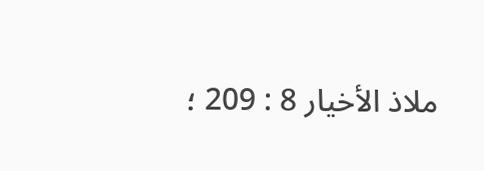ملاذ الأخيار 8 : 209 ؛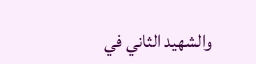والشهيد الثاني في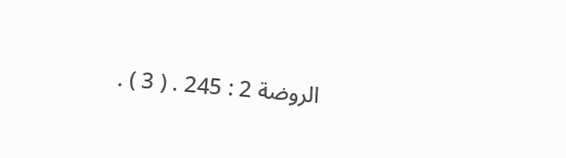الروضة 2 : 245 . ( 3 ) .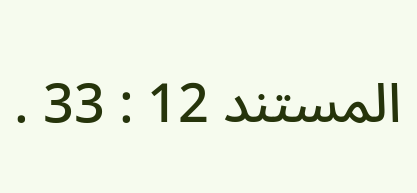المستند 12 : 33 .